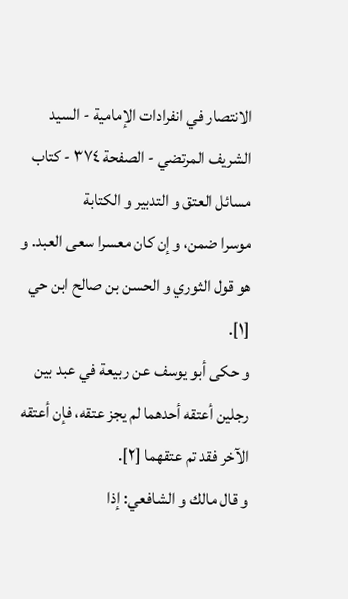الانتصار في انفرادات الإمامية - السيد الشريف المرتضي - الصفحة ٣٧٤ - كتاب مسائل العتق و التدبير و الكتابة
موسرا ضمن، و إن كان معسرا سعى العبد. و هو قول الثوري و الحسن بن صالح ابن حي [١].
و حكى أبو يوسف عن ربيعة في عبد بين رجلين أعتقه أحدهما لم يجز عتقه، فإن أعتقه الآخر فقد تم عتقهما [٢].
و قال مالك و الشافعي: إذا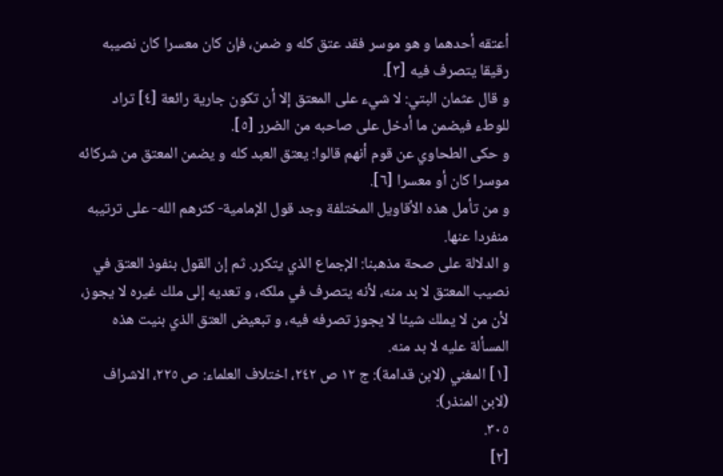أعتقه أحدهما و هو موسر فقد عتق كله و ضمن، فإن كان معسرا كان نصيبه رقيقا يتصرف فيه [٣].
و قال عثمان البتي: لا شيء على المعتق إلا أن تكون جارية رائعة [٤] تراد للوطء فيضمن ما أدخل على صاحبه من الضرر [٥].
و حكى الطحاوي عن قوم أنهم قالوا: يعتق العبد كله و يضمن المعتق من شركائه موسرا كان أو معسرا [٦].
و من تأمل هذه الأقاويل المختلفة وجد قول الإمامية- كثرهم الله- على ترتيبه منفردا عنها.
و الدلالة على صحة مذهبنا: الإجماع الذي يتكرر. ثم إن القول بنفوذ العتق في نصيب المعتق لا بد منه، لأنه يتصرف في ملكه، و تعديه إلى ملك غيره لا يجوز، لأن من لا يملك شيئا لا يجوز تصرفه فيه، و تبعيض العتق الذي بنيت هذه المسألة عليه لا بد منه.
[١] المغني (لابن قدامة): ج ١٢ ص ٢٤٢، اختلاف العلماء: ص ٢٢٥، الاشراف (لابن المنذر):
٣٠٥.
[٢]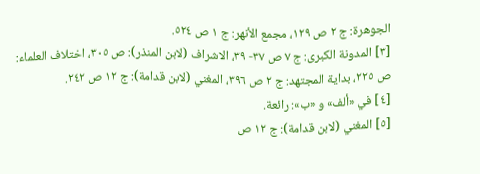الجوهرة: ج ٢ ص ١٢٩، مجمع الأنهر: ج ١ ص ٥٢٤.
[٣] المدونة الكبرى: ج ٧ ص ٣٧- ٣٩، الاشراف (لابن المنذر): ص ٣٠٥، اختلاف العلماء: ص ٢٢٥، بداية المجتهد: ج ٢ ص ٣٩٦، المغني (لابن قدامة): ج ١٢ ص ٢٤٢.
[٤] في «ألف» و «ب»: رائعة.
[٥] المغني (لابن قدامة): ج ١٢ ص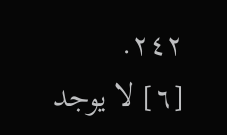٢٤٢.
[٦] لا يوجد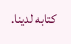كتابه لدينا.